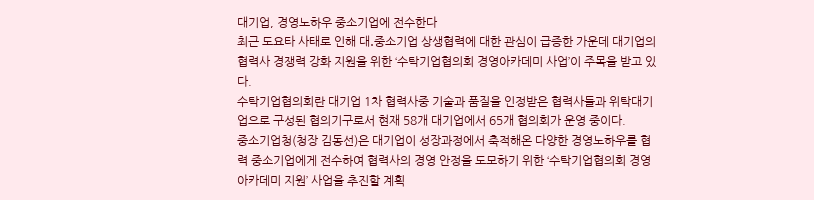대기업, 경영노하우 중소기업에 전수한다
최근 도요타 사태로 인해 대․중소기업 상생협력에 대한 관심이 급증한 가운데 대기업의 협력사 경쟁력 강화 지원을 위한 ‘수탁기업협의회 경영아카데미 사업’이 주목을 받고 있다.
수탁기업협의회란 대기업 1차 협력사중 기술과 품질을 인정받은 협력사들과 위탁대기업으로 구성된 협의기구로서 현재 58개 대기업에서 65개 협의회가 운영 중이다.
중소기업청(청장 김동선)은 대기업이 성장과정에서 축적해온 다양한 경영노하우를 협력 중소기업에게 전수하여 협력사의 경영 안정을 도모하기 위한 ‘수탁기업협의회 경영아카데미 지원’ 사업을 추진할 계획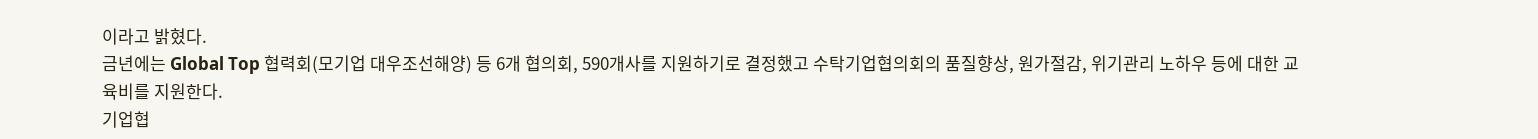이라고 밝혔다.
금년에는 Global Top 협력회(모기업 대우조선해양) 등 6개 협의회, 590개사를 지원하기로 결정했고 수탁기업협의회의 품질향상, 원가절감, 위기관리 노하우 등에 대한 교육비를 지원한다.
기업협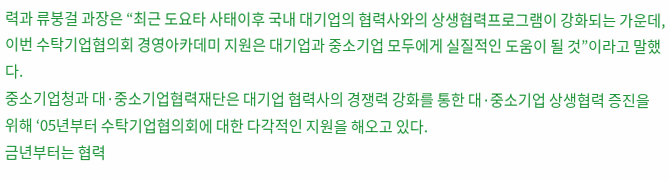력과 류붕걸 과장은 “최근 도요타 사태이후 국내 대기업의 협력사와의 상생협력프로그램이 강화되는 가운데, 이번 수탁기업협의회 경영아카데미 지원은 대기업과 중소기업 모두에게 실질적인 도움이 될 것”이라고 말했다.
중소기업청과 대·중소기업협력재단은 대기업 협력사의 경쟁력 강화를 통한 대·중소기업 상생협력 증진을 위해 ‘05년부터 수탁기업협의회에 대한 다각적인 지원을 해오고 있다.
금년부터는 협력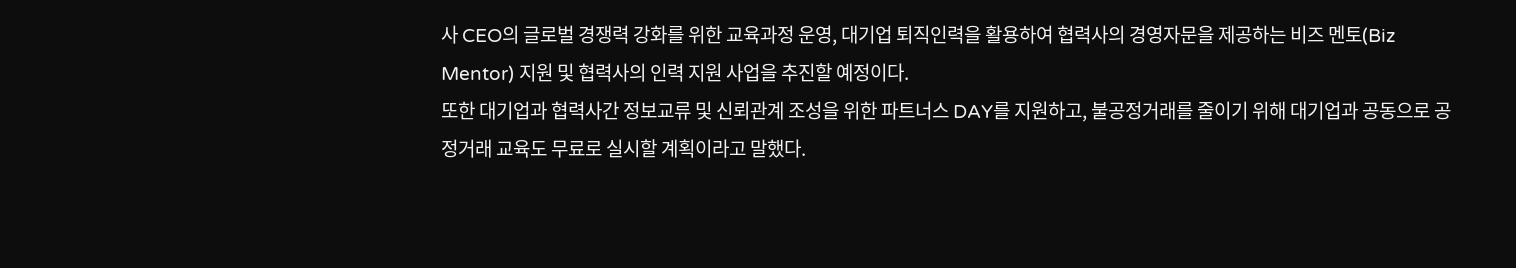사 CEO의 글로벌 경쟁력 강화를 위한 교육과정 운영, 대기업 퇴직인력을 활용하여 협력사의 경영자문을 제공하는 비즈 멘토(Biz Mentor) 지원 및 협력사의 인력 지원 사업을 추진할 예정이다.
또한 대기업과 협력사간 정보교류 및 신뢰관계 조성을 위한 파트너스 DAY를 지원하고, 불공정거래를 줄이기 위해 대기업과 공동으로 공정거래 교육도 무료로 실시할 계획이라고 말했다.